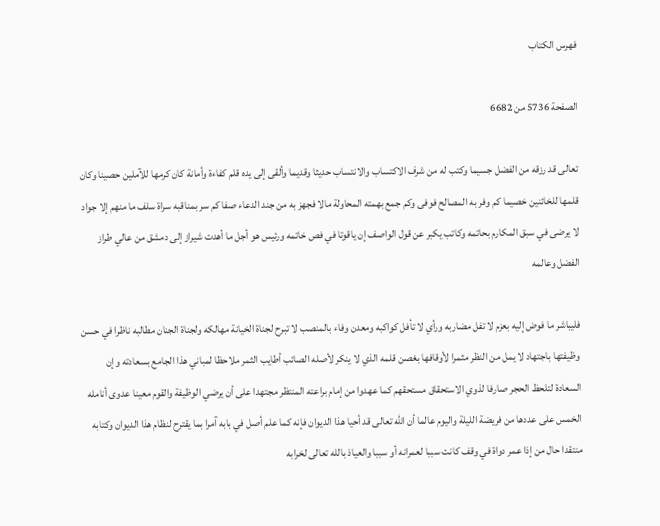فهرس الكتاب

الصفحة 5736 من 6682

تعالى قد رزقه من الفضل جسيما وكتب له من شرف الاكتساب والانتساب حديثا وقديما وألقى إلى يده قلم كفاءة وأمانة كان كرمها للآملين حصينا وكان قلمها للخائنين خصيما كم وفر به المصالح فوفى وكم جمع بهمته المحاولة مالا فجهز به من جند الدعاء صفا كم سر بمناقبه سراة سلف ما منهم إلا جواد لا يرضى في سبق المكارم بحاتمه وكاتب يكبر عن قول الواصف إن ياقوتا في فص خاتمه ورئيس هو أجل ما أهدت شيراز إلى دمشق من عالي طراز الفضل وعالمه

فليباشر ما فوض إليه بعزم لا تفل مضاربه ورأي لا تأفل كواكبه ومعدن وفاء بالمنصب لا تبرح لجناة الخيانة مهالكه ولجناة الجنان مطالبه ناظرا في حسن وظيفتها باجتهاد لا يمل من النظر مثمرا لأوقافها بغصن قلمه الذي لا ينكر لأصله الصائب أطايب الثمر ملاحظا لمباني هذا الجامع بسعادته وإن السعادة لتلحظ الحجر صارفا لذوي الاستحقاق مستحقهم كما عهدوا من إمام براعته المنتظر مجتهدا على أن يرضي الوظيفة والقوم معينا عدوى أنامله الخمس على عددها من فريضة الليلة واليوم عالما أن الله تعالى قد أحيا هذا الديوان فإنه كما علم أصل في بابه آمرا بما يقترح لنظام هذا الديوان وكتابه منتقدا حال من إذا عمر دواة في وقف كانت سببا لعمرانه أو سببا والعياذ بالله تعالى لخرابه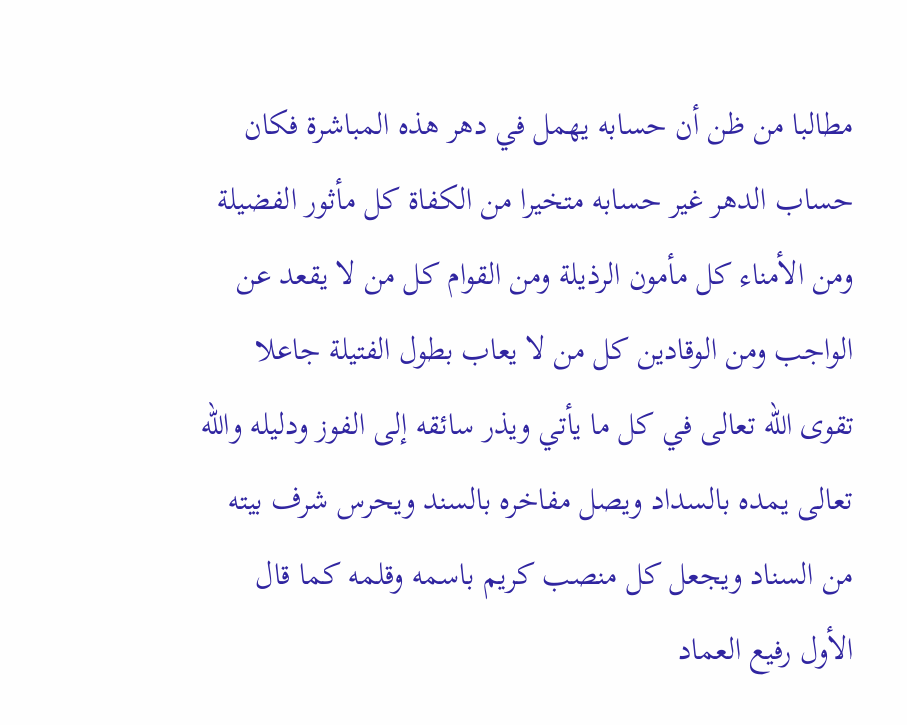مطالبا من ظن أن حسابه يهمل في دهر هذه المباشرة فكان حساب الدهر غير حسابه متخيرا من الكفاة كل مأثور الفضيلة ومن الأمناء كل مأمون الرذيلة ومن القوام كل من لا يقعد عن الواجب ومن الوقادين كل من لا يعاب بطول الفتيلة جاعلا تقوى الله تعالى في كل ما يأتي ويذر سائقه إلى الفوز ودليله والله تعالى يمده بالسداد ويصل مفاخره بالسند ويحرس شرف بيته من السناد ويجعل كل منصب كريم باسمه وقلمه كما قال الأول رفيع العماد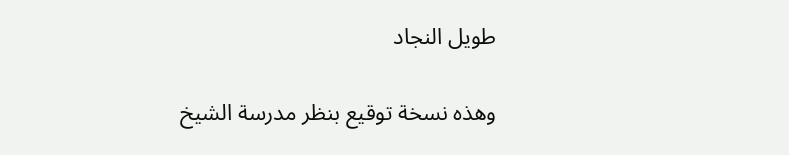طويل النجاد

وهذه نسخة توقيع بنظر مدرسة الشيخ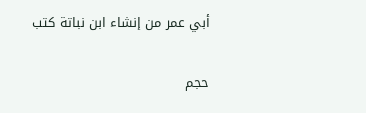أبي عمر من إنشاء ابن نباتة كتب

حجم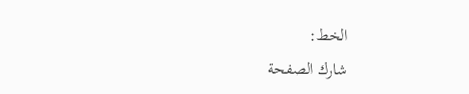الخط:
شارك الصفحة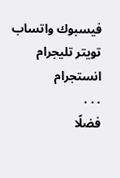فيسبوك واتساب تويتر تليجرام انستجرام
. . .
فضلًا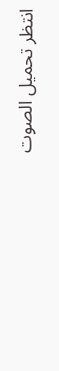انتظر تحميل الصوت